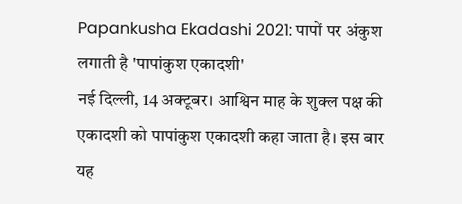Papankusha Ekadashi 2021: पापों पर अंकुश लगाती है 'पापांकुश एकादशी'
नई दिल्ली, 14 अक्टूबर। आश्विन माह के शुक्ल पक्ष की एकादशी को पापांकुश एकादशी कहा जाता है। इस बार यह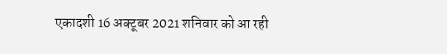एकादशी 16 अक्टूबर 2021 शनिवार को आ रही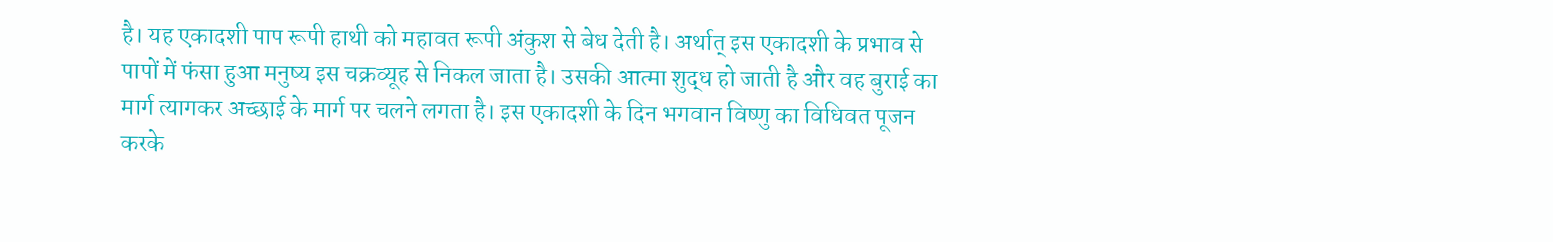है। यह एकादशी पाप रूपी हाथी को महावत रूपी अंकुश से बेध देती है। अर्थात् इस एकादशी के प्रभाव से पापों में फंसा हुआ मनुष्य इस चक्रव्यूह से निकल जाता है। उसकी आत्मा शुद्ध हो जाती है और वह बुराई का मार्ग त्यागकर अच्छाई के मार्ग पर चलने लगता है। इस एकादशी के दिन भगवान विष्णु का विधिवत पूजन करके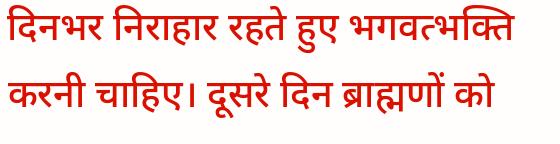दिनभर निराहार रहते हुए भगवत्भक्ति करनी चाहिए। दूसरे दिन ब्राह्मणों को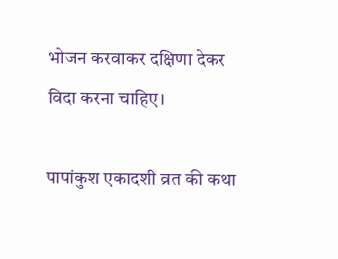भोजन करवाकर दक्षिणा देकर विदा करना चाहिए।

पापांकुश एकादशी व्रत की कथा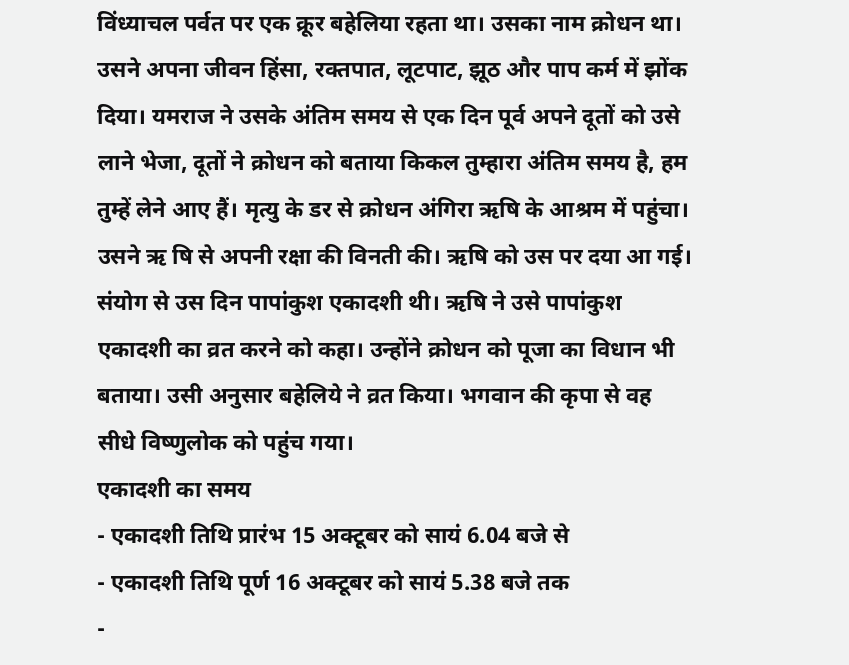विंध्याचल पर्वत पर एक क्रूर बहेलिया रहता था। उसका नाम क्रोधन था। उसने अपना जीवन हिंसा, रक्तपात, लूटपाट, झूठ और पाप कर्म में झोंक दिया। यमराज ने उसके अंतिम समय से एक दिन पूर्व अपने दूतों को उसे लाने भेजा, दूतों ने क्रोधन को बताया किकल तुम्हारा अंतिम समय है, हम तुम्हें लेने आए हैं। मृत्यु के डर से क्रोधन अंगिरा ऋषि के आश्रम में पहुंचा। उसने ऋ षि से अपनी रक्षा की विनती की। ऋषि को उस पर दया आ गई। संयोग से उस दिन पापांकुश एकादशी थी। ऋषि ने उसे पापांकुश एकादशी का व्रत करने को कहा। उन्होंने क्रोधन को पूजा का विधान भी बताया। उसी अनुसार बहेलिये ने व्रत किया। भगवान की कृपा से वह सीधे विष्णुलोक को पहुंच गया।
एकादशी का समय
- एकादशी तिथि प्रारंभ 15 अक्टूबर को सायं 6.04 बजे से
- एकादशी तिथि पूर्ण 16 अक्टूबर को सायं 5.38 बजे तक
-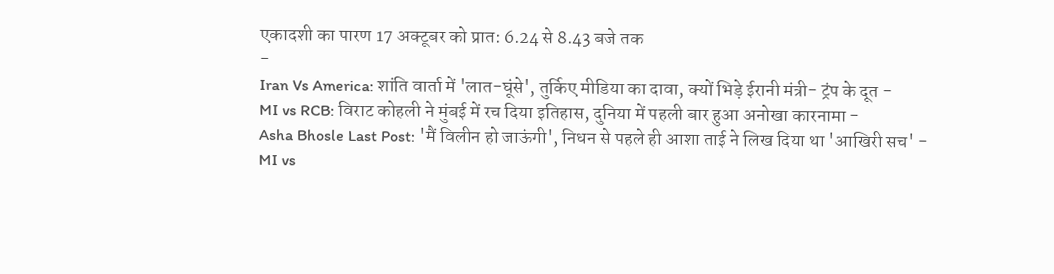एकादशी का पारण 17 अक्टूबर को प्रात: 6.24 से 8.43 बजे तक
-
Iran Vs America: शांति वार्ता में 'लात-घूंसे', तुर्किए मीडिया का दावा, क्यों भिड़े ईरानी मंत्री- ट्रंप के दूत -
MI vs RCB: विराट कोहली ने मुंबई में रच दिया इतिहास, दुनिया में पहली बार हुआ अनोखा कारनामा -
Asha Bhosle Last Post: 'मैं विलीन हो जाऊंगी', निधन से पहले ही आशा ताई ने लिख दिया था 'आखिरी सच' -
MI vs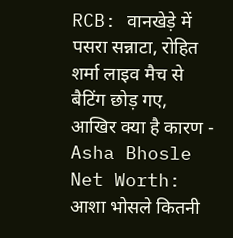RCB: वानखेड़े में पसरा सन्नाटा, रोहित शर्मा लाइव मैच से बैटिंग छोड़ गए, आखिर क्या है कारण -
Asha Bhosle Net Worth: आशा भोसले कितनी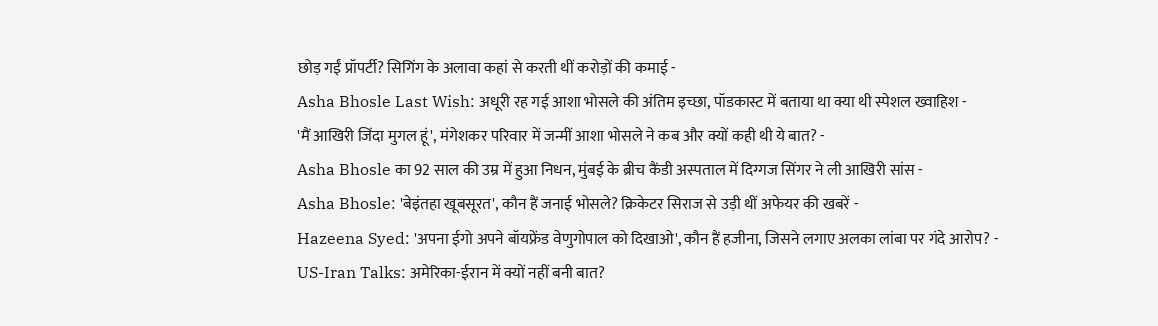छोड़ गईं प्रॉपर्टी? सिगिंग के अलावा कहां से करती थीं करोड़ों की कमाई -
Asha Bhosle Last Wish: अधूरी रह गई आशा भोसले की अंतिम इच्छा, पॉडकास्ट में बताया था क्या थी स्पेशल ख्वाहिश -
'मैं आखिरी जिंदा मुगल हूं', मंगेशकर परिवार में जन्मीं आशा भोसले ने कब और क्यों कही थी ये बात? -
Asha Bhosle का 92 साल की उम्र में हुआ निधन, मुंबई के ब्रीच कैंडी अस्पताल में दिग्गज सिंगर ने ली आखिरी सांस -
Asha Bhosle: 'बेइंतहा खूबसूरत', कौन हैं जनाई भोसले? क्रिकेटर सिराज से उड़ी थीं अफेयर की खबरें -
Hazeena Syed: 'अपना ईगो अपने बॉयफ्रेंड वेणुगोपाल को दिखाओ', कौन हैं हजीना, जिसने लगाए अलका लांबा पर गंदे आरोप? -
US-Iran Talks: अमेरिका-ईरान में क्यों नहीं बनी बात?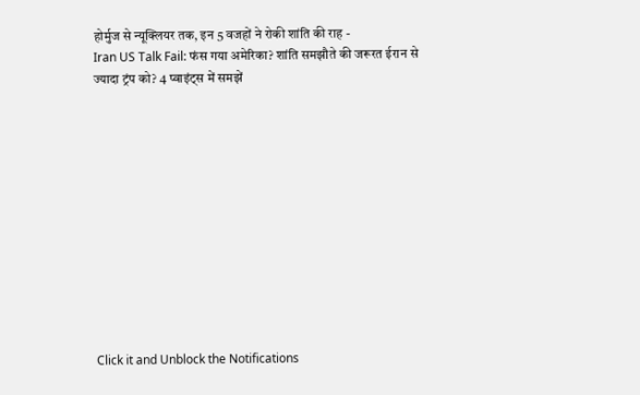होर्मुज से न्यूक्लियर तक, इन 5 वजहों ने रोकी शांति की राह -
Iran US Talk Fail: फंस गया अमेरिका? शांति समझौते की जरूरत ईरान से ज्यादा ट्रंप को? 4 प्वाइंट्स में समझें












Click it and Unblock the Notifications